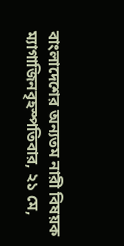বাংলাদেশের অন্যতম নারী বিষয়ক ম্যাগাজিনবৃহস্পতিবার, ২১ মে,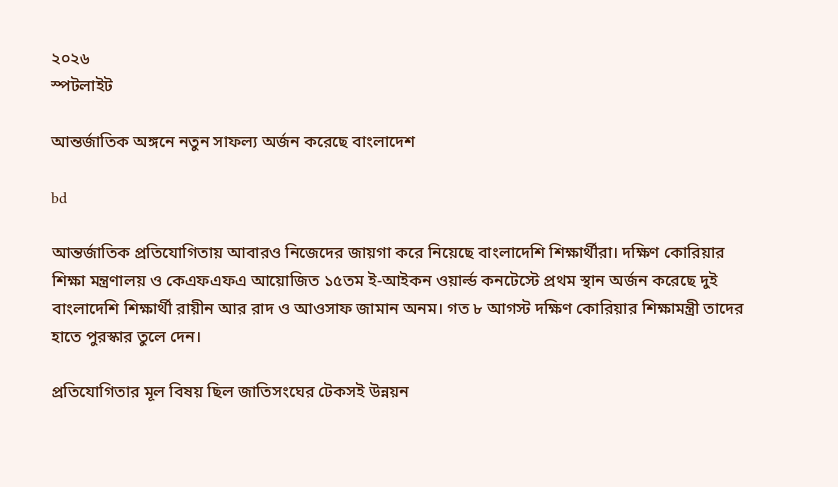২০২৬
স্পটলাইট

আন্তর্জাতিক অঙ্গনে নতুন সাফল্য অর্জন করেছে বাংলাদেশ

bd

আন্তর্জাতিক প্রতিযোগিতায় আবারও নিজেদের জায়গা করে নিয়েছে বাংলাদেশি শিক্ষার্থীরা। দক্ষিণ কোরিয়ার শিক্ষা মন্ত্রণালয় ও কেএফএফএ আয়োজিত ১৫তম ই-আইকন ওয়ার্ল্ড কনটেস্টে প্রথম স্থান অর্জন করেছে দুই বাংলাদেশি শিক্ষার্থী রায়ীন আর রাদ ও আওসাফ জামান অনম। গত ৮ আগস্ট দক্ষিণ কোরিয়ার শিক্ষামন্ত্রী তাদের হাতে পুরস্কার তুলে দেন।

প্রতিযোগিতার মূল বিষয় ছিল জাতিসংঘের টেকসই উন্নয়ন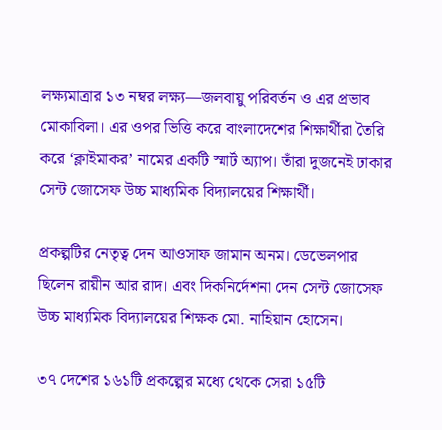লক্ষ্যমাত্রার ১৩ নম্বর লক্ষ্য—জলবায়ু পরিবর্তন ও এর প্রভাব মোকাবিলা। এর ওপর ভিত্তি করে বাংলাদেশের শিক্ষার্থীরা তৈরি করে ‘ক্লাইমাকর’ নামের একটি স্মার্ট অ্যাপ। তাঁরা দুজনেই ঢাকার সেন্ট জোসেফ উচ্চ মাধ্যমিক বিদ্যালয়ের শিক্ষার্থী।

প্রকল্পটির নেতৃত্ব দেন আওসাফ জামান অনম। ডেভেলপার ছিলেন রায়ীন আর রাদ। এবং দিকনির্দেশনা দেন সেন্ট জোসেফ উচ্চ মাধ্যমিক বিদ্যালয়ের শিক্ষক মো. নাহিয়ান হোসেন।

৩৭ দেশের ১৬১টি প্রকল্পের মধ্যে থেকে সেরা ১৫টি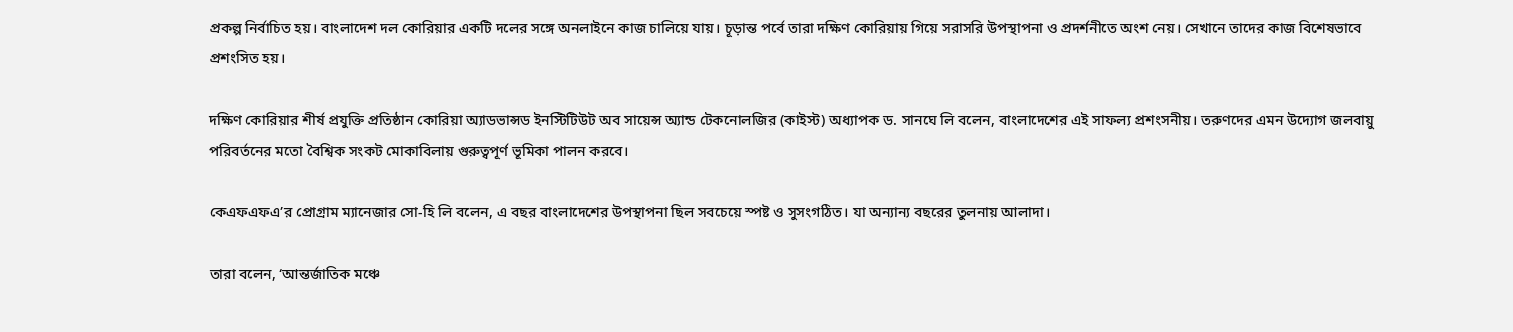প্রকল্প নির্বাচিত হয়। বাংলাদেশ দল কোরিয়ার একটি দলের সঙ্গে অনলাইনে কাজ চালিয়ে যায়। চূড়ান্ত পর্বে তারা দক্ষিণ কোরিয়ায় গিয়ে সরাসরি উপস্থাপনা ও প্রদর্শনীতে অংশ নেয়। সেখানে তাদের কাজ বিশেষভাবে প্রশংসিত হয়।

দক্ষিণ কোরিয়ার শীর্ষ প্রযুক্তি প্রতিষ্ঠান কোরিয়া অ্যাডভান্সড ইনস্টিটিউট অব সায়েন্স অ্যান্ড টেকনোলজির (কাইস্ট) অধ্যাপক ড. সানঘে লি বলেন, বাংলাদেশের এই সাফল্য প্রশংসনীয়। তরুণদের এমন উদ্যোগ জলবায়ু পরিবর্তনের মতো বৈশ্বিক সংকট মোকাবিলায় গুরুত্বপূর্ণ ভূমিকা পালন করবে।

কেএফএফএ’র প্রোগ্রাম ম্যানেজার সো-হি লি বলেন, এ বছর বাংলাদেশের উপস্থাপনা ছিল সবচেয়ে স্পষ্ট ও সুসংগঠিত। যা অন্যান্য বছরের তুলনায় আলাদা।

তারা বলেন, ‘আন্তর্জাতিক মঞ্চে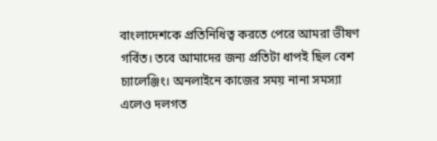বাংলাদেশকে প্রতিনিধিত্ব করতে পেরে আমরা ভীষণ গর্বিত। তবে আমাদের জন্য প্রতিটা ধাপই ছিল বেশ চ্যালেঞ্জিং। অনলাইনে কাজের সময় নানা সমস্যা এলেও দলগত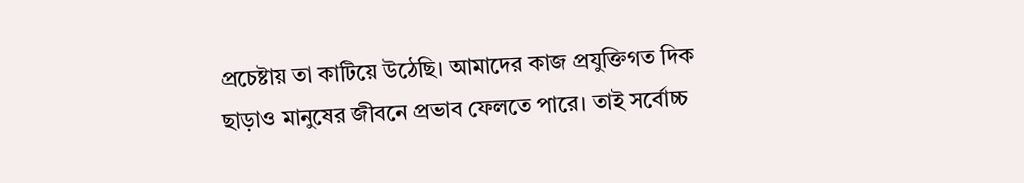প্রচেষ্টায় তা কাটিয়ে উঠেছি। আমাদের কাজ প্রযুক্তিগত দিক ছাড়াও মানুষের জীবনে প্রভাব ফেলতে পারে। তাই সর্বোচ্চ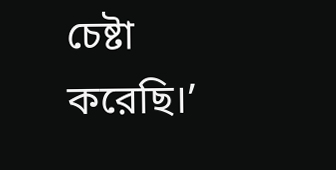চেষ্টা করেছি।’